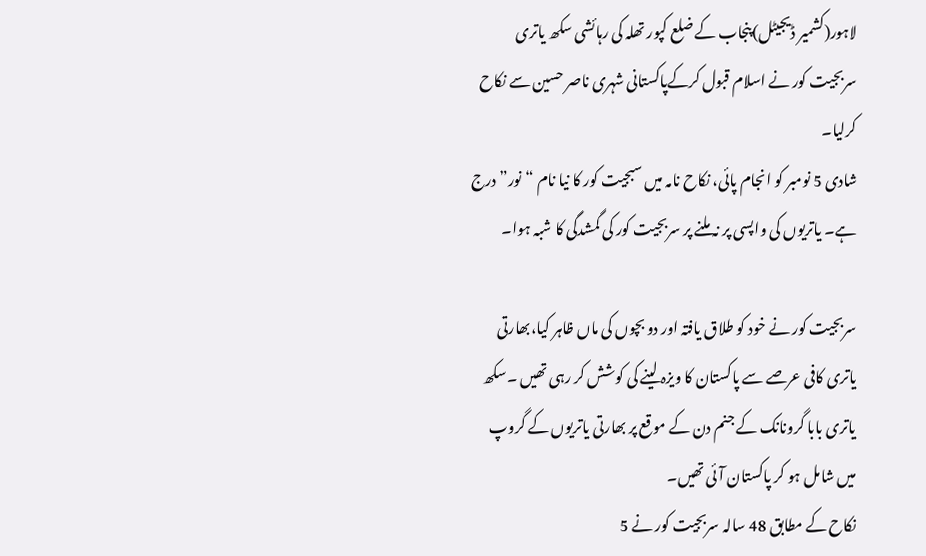لاہور(کشمیر ڈیجیٹل)پنجاب کے ضلع کپور تھلہ کی رہائشی سکھ یاتری سربجیت کور نے اسلام قبول کرکےپاکستانی شہری ناصر حسین سے نکاح کرلیا۔
شادی 5 نومبر کو انجام پائی، نکاح نامہ میں سبجیت کور کا نیا نام “نور” درج ہے۔ یاتریوں کی واپسی پر نہ ملنے پر سربجیت کور کی گمشدگی کا شبہ ہوا۔

سربجیت کور نے خود کو طلاق یافتہ اور دو بچوں کی ماں ظاہر کیا،بھارتی یاتری کافی عرصے سے پاکستان کا ویزہ لینے کی کوشش کر رہی تھیں ۔سکھ یاتری بابا گرونانک کے جنم دن کے موقع پر بھارتی یاتریوں کے گروپ میں شامل ہو کر پاکستان آئی تھیں۔
نکاح کے مطابق 48 سالہ سربجیت کور نے 5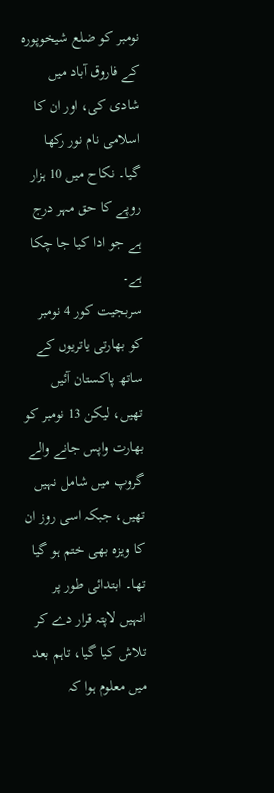نومبر کو ضلع شیخوپورہ کے فاروق آباد میں شادی کی، اور ان کا اسلامی نام نور رکھا گیا۔ نکاح میں 10 ہزار روپے کا حق مہر درج ہے جو ادا کیا جا چکا ہے۔
سربجیت کور 4 نومبر کو بھارتی یاتریوں کے ساتھ پاکستان آئیں تھیں، لیکن 13 نومبر کو بھارت واپس جانے والے گروپ میں شامل نہیں تھیں، جبکہ اسی روز ان کا ویزہ بھی ختم ہو گیا تھا۔ ابتدائی طور پر انہیں لاپتہ قرار دے کر تلاش کیا گیا، تاہم بعد میں معلوم ہوا کہ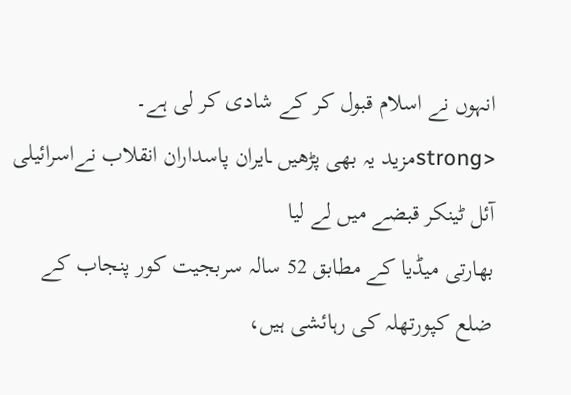انہوں نے اسلام قبول کر کے شادی کر لی ہے۔
<strongمزید یہ بھی پڑھیں ـایران پاسداران انقلاب نےاسرائیلی آئل ٹینکر قبضے میں لے لیا
بھارتی میڈیا کے مطابق 52 سالہ سربجیت کور پنجاب کے ضلع کپورتھلہ کی رہائشی ہیں،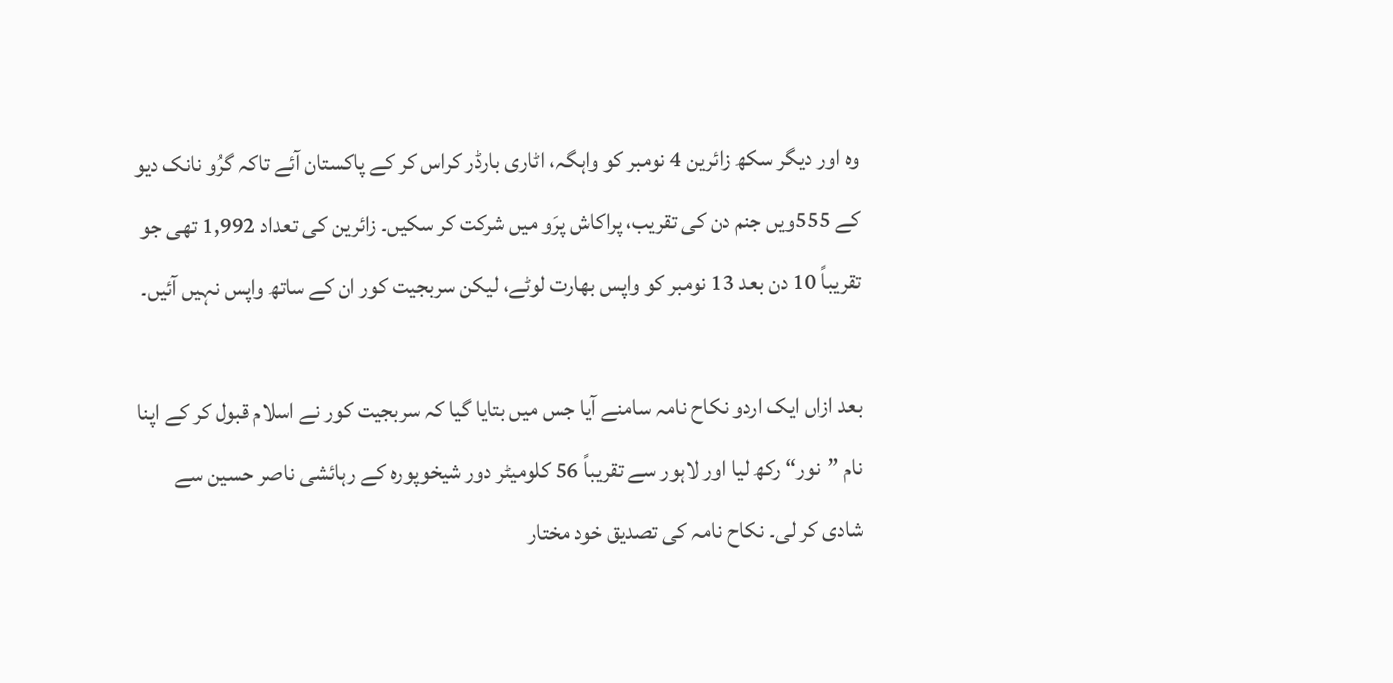وہ اور دیگر سکھ زائرین 4 نومبر کو واہگہ، اٹاری بارڈر کراس کر کے پاکستان آئے تاکہ گرُو نانک دیو کے 555ویں جنم دن کی تقریب، پراکاش پرَو میں شرکت کر سکیں۔ زائرین کی تعداد 1,992 تھی جو تقریباً 10 دن بعد 13 نومبر کو واپس بھارت لوٹے، لیکن سربجیت کور ان کے ساتھ واپس نہیں آئیں۔

بعد ازاں ایک اردو نکاح نامہ سامنے آیا جس میں بتایا گیا کہ سربجیت کور نے اسلام قبول کر کے اپنا نام ”نور“ رکھ لیا اور لاہور سے تقریباً 56 کلومیٹر دور شیخوپورہ کے رہائشی ناصر حسین سے شادی کر لی۔ نکاح نامہ کی تصدیق خود مختار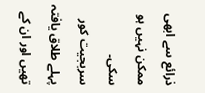ذرائع سے ابھی ممکن نہیں ہو سکی۔
سربجیت کور پہلے طلاق یافتہ تھیں اور ان کے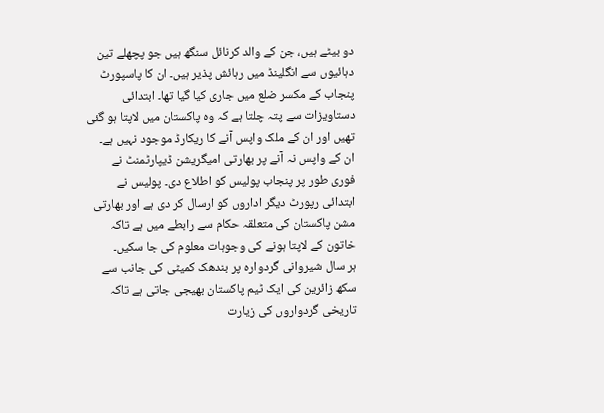دو بیٹے ہیں، جن کے والد کرنائل سنگھ ہیں جو پچھلے تین دہائیوں سے انگلینڈ میں رہائش پذیر ہیں۔ ان کا پاسپورٹ پنجاب کے مکسر ضلع میں جاری کیا گیا تھا۔ ابتدائی دستاویزات سے پتہ چلتا ہے کہ وہ پاکستان میں لاپتا ہو گئی تھیں اور ان کے ملک واپس آنے کا ریکارڈ موجود نہیں ہے۔
ان کے واپس نہ آنے پر بھارتی امیگریشن ڈیپارٹمنٹ نے فوری طور پر پنجاب پولیس کو اطلاع دی۔ پولیس نے ابتدائی رپورٹ دیگر اداروں کو ارسال کر دی ہے اور بھارتی مشن پاکستان کی متعلقہ حکام سے رابطے میں ہے تاکہ خاتون کے لاپتا ہونے کی وجوہات معلوم کی جا سکیں۔
ہر سال شیروانی گردوارہ پر بندھک کمیٹی کی جانب سے سکھ زائرین کی ایک ٹیم پاکستان بھیجی جاتی ہے تاکہ تاریخی گردواروں کی زیارت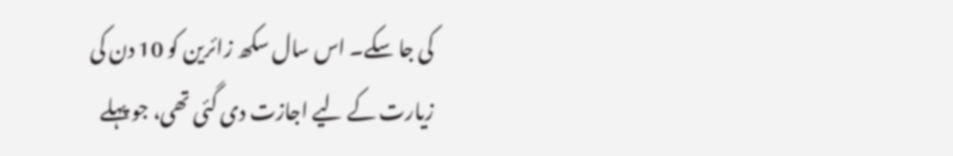کی جا سکے۔ اس سال سکھ زائرین کو 10 دن کی زیارت کے لیے اجازت دی گئی تھی، جو پہلے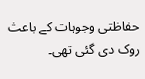حفاظتی وجوہات کے باعث روک دی گئی تھی۔